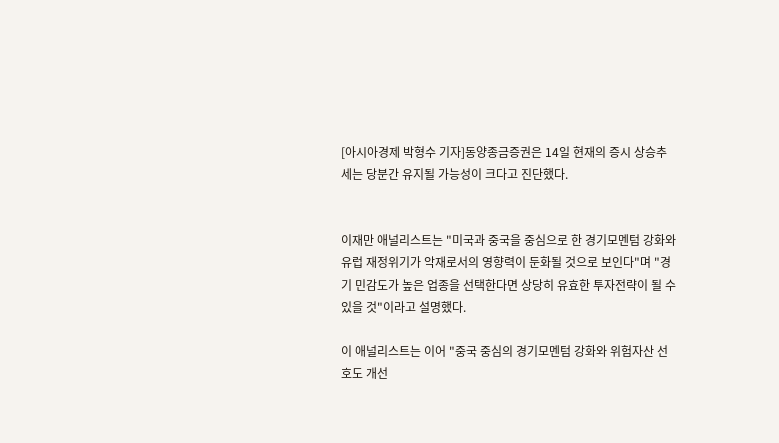[아시아경제 박형수 기자]동양종금증권은 14일 현재의 증시 상승추세는 당분간 유지될 가능성이 크다고 진단했다.


이재만 애널리스트는 "미국과 중국을 중심으로 한 경기모멘텀 강화와 유럽 재정위기가 악재로서의 영향력이 둔화될 것으로 보인다"며 "경기 민감도가 높은 업종을 선택한다면 상당히 유효한 투자전략이 될 수 있을 것"이라고 설명했다.

이 애널리스트는 이어 "중국 중심의 경기모멘텀 강화와 위험자산 선호도 개선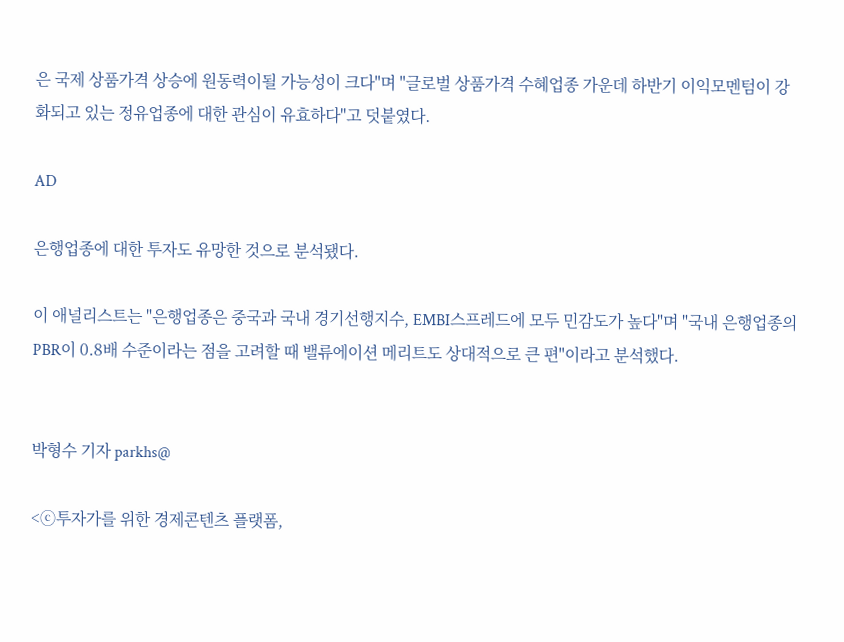은 국제 상품가격 상승에 원동력이될 가능성이 크다"며 "글로벌 상품가격 수혜업종 가운데 하반기 이익모멘텀이 강화되고 있는 정유업종에 대한 관심이 유효하다"고 덧붙였다.

AD

은행업종에 대한 투자도 유망한 것으로 분석됐다.

이 애널리스트는 "은행업종은 중국과 국내 경기선행지수, EMBI스프레드에 모두 민감도가 높다"며 "국내 은행업종의 PBR이 0.8배 수준이라는 점을 고려할 때 밸류에이션 메리트도 상대적으로 큰 편"이라고 분석했다.


박형수 기자 parkhs@

<ⓒ투자가를 위한 경제콘텐츠 플랫폼,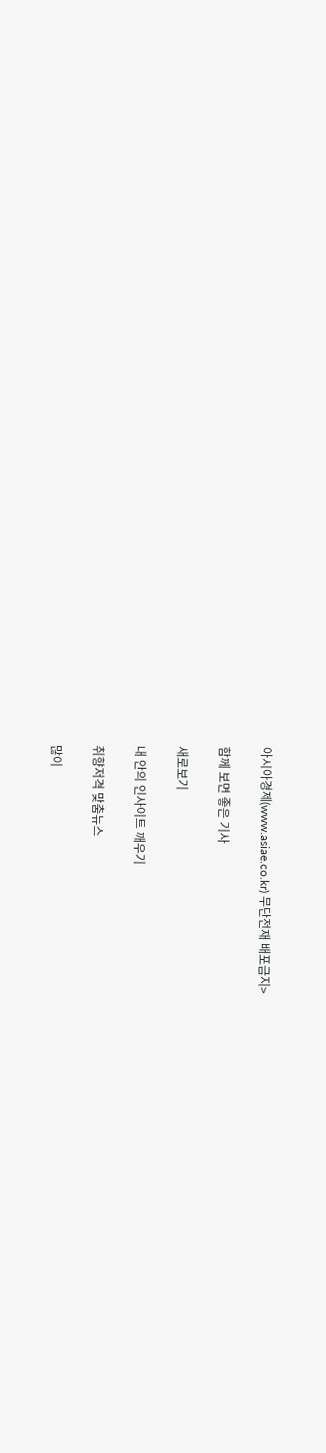아시아경제(www.asiae.co.kr) 무단전재 배포금지>

함께 보면 좋은 기사

새로보기

내 안의 인사이트 깨우기

취향저격 맞춤뉴스

많이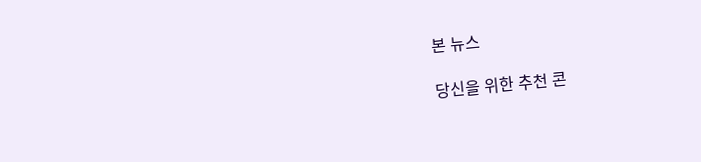본 뉴스

당신을 위한 추천 콘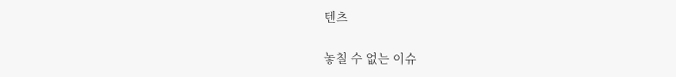텐츠

놓칠 수 없는 이슈